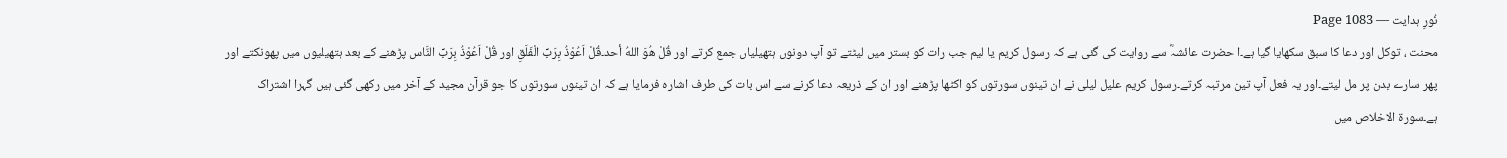نُورِ ہدایت — Page 1083
محنت ، توکل اور دعا کا سبق سکھایا گیا ہے۔ا حضرت عائشہؓ سے روایت کی گئی ہے کہ رسول کریم یا لیم جب رات کو بستر میں لیٹتے تو آپ دونوں ہتھیلیاں جمع کرتے اور قُلْ هُوَ اللهُ أحد۔قُلْ اَعُوْذُ بِرَبِّ الْفَلَقِ اور قُلْ اَعُوْذُ بِرَبِّ النَّاس پڑھنے کے بعد ہتھیلیوں میں پھونکتے اور پھر سارے بدن پر مل لیتے۔اور یہ فعل آپ تین مرتبہ کرتے۔رسول کریم علیل لیلی نے ان تینوں سورتوں کو اکٹھا پڑھنے اور ان کے ذریعہ دعا کرنے سے اس بات کی طرف اشارہ فرمایا ہے کہ ان تینوں سورتوں کا جو قرآن مجید کے آخر میں رکھی گئی ہیں گہرا اشتراک ہے۔سورۃ الاخلاص میں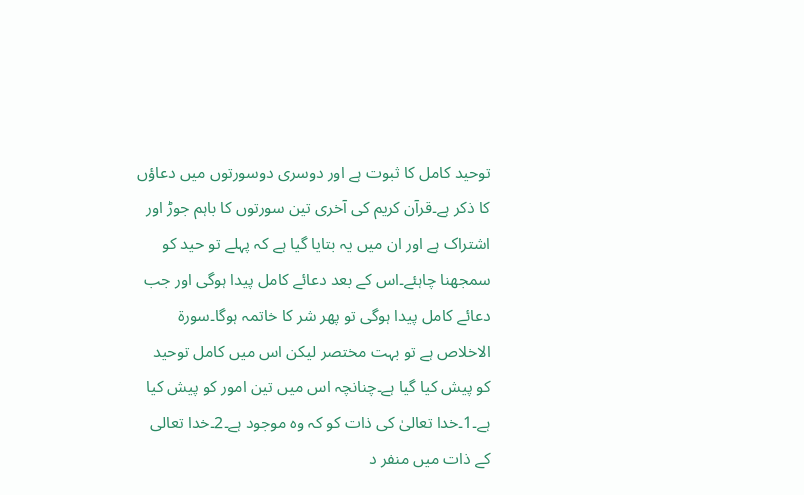توحید کامل کا ثبوت ہے اور دوسری دوسورتوں میں دعاؤں کا ذکر ہے۔قرآن کریم کی آخری تین سورتوں کا باہم جوڑ اور اشتراک ہے اور ان میں یہ بتایا گیا ہے کہ پہلے تو حید کو سمجھنا چاہئے۔اس کے بعد دعائے کامل پیدا ہوگی اور جب دعائے کامل پیدا ہوگی تو پھر شر کا خاتمہ ہوگا۔سورۃ الاخلاص ہے تو بہت مختصر لیکن اس میں کامل توحید کو پیش کیا گیا ہے۔چنانچہ اس میں تین امور کو پیش کیا ہے۔1۔خدا تعالیٰ کی ذات کو کہ وہ موجود ہے۔2۔خدا تعالی کے ذات میں منفر د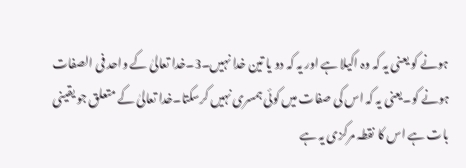ہونے کو یعنی یہ کہ وہ اکیلا ہے اور یہ کہ دو یا تین خدا نہیں۔3۔خدا تعالیٰ کے واحد فی الصفات ہونے کو۔یعنی یہ کہ اس کی صفات میں کوئی ہمسری نہیں کرسکتا۔خدا تعالیٰ کے متعلق جو یقینی بات ہے اس کا نقطہ مرکزی یہ ہے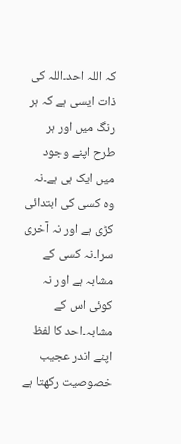کہ اللہ احد۔اللہ کی ذات ایسی ہے کہ ہر رنگ میں اور ہر طرح اپنے وجود میں ایک ہی ہے۔نہ وہ کسی کی ابتدائی کڑی ہے اور نہ آخری سرا۔نہ کسی کے مشابہ ہے اور نہ کوئی اس کے مشابہ۔احد کا لفظ اپنے اندر عجیب خصوصیت رکھتا ہے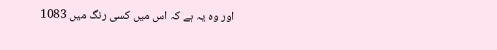اور وہ یہ ہے کہ اس میں کسی رنگ میں 1083